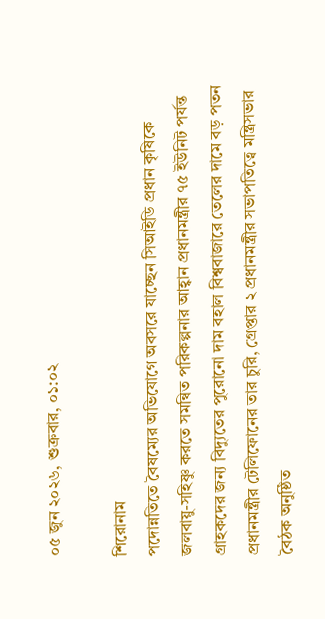০৫ জুন ২০২৬, শুক্রবার, ০১:০২

শিরোনাম
পদোন্নতিতে বৈষম্যের অভিযোগে অবসরে যাচ্ছেন সিআইডি প্রধান কৃষিকে জলবায়ু-সহিষ্ণু করতে সমন্বিত পরিকল্পনার আহ্বান প্রধানমন্ত্রীর ৭৫ ইউনিট পর্যন্ত গ্রাহকদের জন্য বিদ্যুতের পুরোনো দাম বহাল বিশ্ববাজারে তেলের দামে বড় পতন প্রধানমন্ত্রীর টেলিফোনের তার চুরি, গ্রেপ্তার ২ প্রধানমন্ত্রীর সভাপতিত্বে মন্ত্রিসভার বৈঠক অনুষ্ঠিত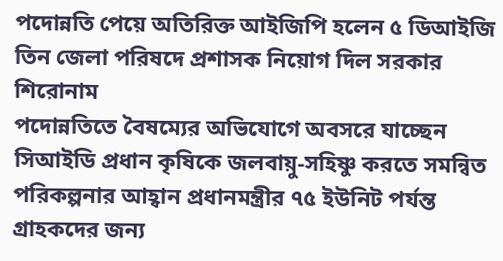পদোন্নতি পেয়ে অতিরিক্ত আইজিপি হলেন ৫ ডিআইজি তিন জেলা পরিষদে প্রশাসক নিয়োগ দিল সরকার
শিরোনাম
পদোন্নতিতে বৈষম্যের অভিযোগে অবসরে যাচ্ছেন সিআইডি প্রধান কৃষিকে জলবায়ু-সহিষ্ণু করতে সমন্বিত পরিকল্পনার আহ্বান প্রধানমন্ত্রীর ৭৫ ইউনিট পর্যন্ত গ্রাহকদের জন্য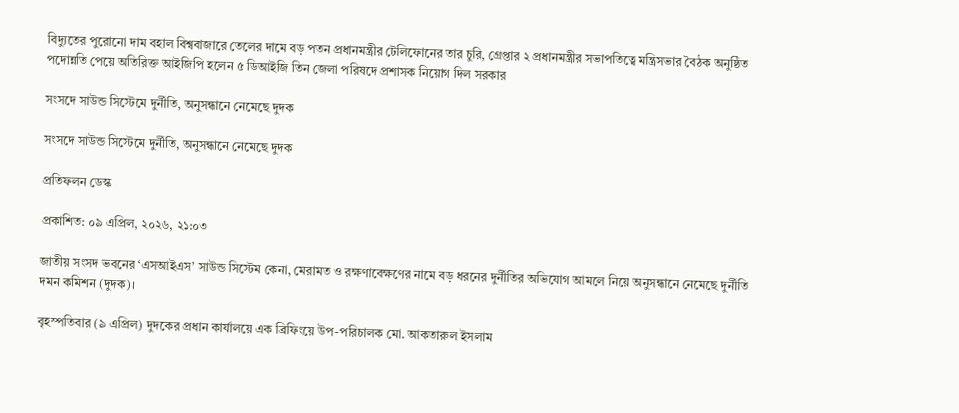বিদ্যুতের পুরোনো দাম বহাল বিশ্ববাজারে তেলের দামে বড় পতন প্রধানমন্ত্রীর টেলিফোনের তার চুরি, গ্রেপ্তার ২ প্রধানমন্ত্রীর সভাপতিত্বে মন্ত্রিসভার বৈঠক অনুষ্ঠিত পদোন্নতি পেয়ে অতিরিক্ত আইজিপি হলেন ৫ ডিআইজি তিন জেলা পরিষদে প্রশাসক নিয়োগ দিল সরকার

সংসদে সাউন্ড সিস্টেমে দুর্নীতি, অনুসন্ধানে নেমেছে দুদক

সংসদে সাউন্ড সিস্টেমে দুর্নীতি, অনুসন্ধানে নেমেছে দুদক

প্রতিফলন ডেস্ক

প্রকাশিত: ০৯ এপ্রিল, ২০২৬, ২১:০৩

জাতীয় সংসদ ভবনের ‘এসআইএস’ সাউন্ড সিস্টেম কেনা, মেরামত ও রক্ষণাবেক্ষণের নামে বড় ধরনের দুর্নীতির অভিযোগ আমলে নিয়ে অনুসন্ধানে নেমেছে দুর্নীতি দমন কমিশন (দুদক)।

বৃহস্পতিবার (৯ এপ্রিল) দুদকের প্রধান কার্যালয়ে এক ব্রিফিংয়ে উপ-পরিচালক মো. আকতারুল ইসলাম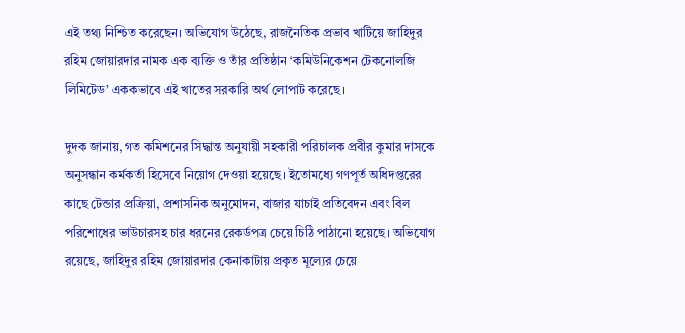এই তথ্য নিশ্চিত করেছেন। অভিযোগ উঠেছে, রাজনৈতিক প্রভাব খাটিয়ে জাহিদুর রহিম জোয়ারদার নামক এক ব্যক্তি ও তাঁর প্রতিষ্ঠান ‘কমিউনিকেশন টেকনোলজি লিমিটেড’ এককভাবে এই খাতের সরকারি অর্থ লোপাট করেছে।

দুদক জানায়, গত কমিশনের সিদ্ধান্ত অনুযায়ী সহকারী পরিচালক প্রবীর কুমার দাসকে অনুসন্ধান কর্মকর্তা হিসেবে নিয়োগ দেওয়া হয়েছে। ইতোমধ্যে গণপূর্ত অধিদপ্তরের কাছে টেন্ডার প্রক্রিয়া, প্রশাসনিক অনুমোদন, বাজার যাচাই প্রতিবেদন এবং বিল পরিশোধের ভাউচারসহ চার ধরনের রেকর্ডপত্র চেয়ে চিঠি পাঠানো হয়েছে। অভিযোগ রয়েছে, জাহিদুর রহিম জোয়ারদার কেনাকাটায় প্রকৃত মূল্যের চেয়ে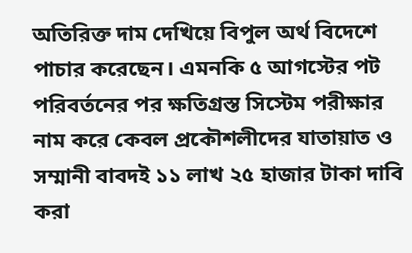অতিরিক্ত দাম দেখিয়ে বিপুল অর্থ বিদেশে পাচার করেছেন। এমনকি ৫ আগস্টের পট পরিবর্তনের পর ক্ষতিগ্রস্ত সিস্টেম পরীক্ষার নাম করে কেবল প্রকৌশলীদের যাতায়াত ও সম্মানী বাবদই ১১ লাখ ২৫ হাজার টাকা দাবি করা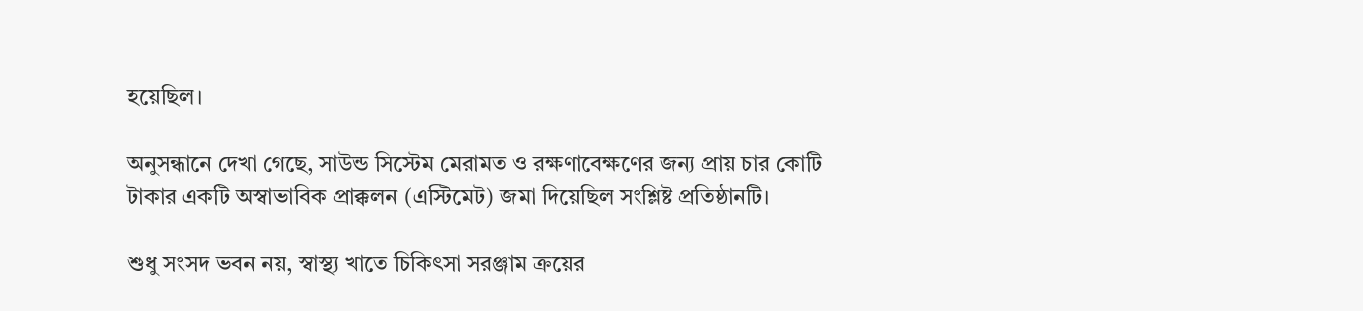হয়েছিল।

অনুসন্ধানে দেখা গেছে, সাউন্ড সিস্টেম মেরামত ও রক্ষণাবেক্ষণের জন্য প্রায় চার কোটি টাকার একটি অস্বাভাবিক প্রাক্কলন (এস্টিমেট) জমা দিয়েছিল সংশ্লিষ্ট প্রতিষ্ঠানটি।

শুধু সংসদ ভবন নয়, স্বাস্থ্য খাতে চিকিৎসা সরঞ্জাম ক্রয়ের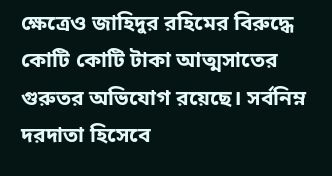ক্ষেত্রেও জাহিদুর রহিমের বিরুদ্ধে কোটি কোটি টাকা আত্মসাতের গুরুতর অভিযোগ রয়েছে। সর্বনিম্ন দরদাতা হিসেবে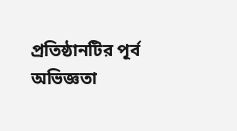প্রতিষ্ঠানটির পূর্ব অভিজ্ঞতা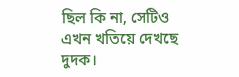ছিল কি না, সেটিও এখন খতিয়ে দেখছে দুদক।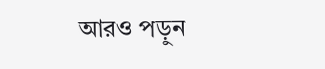আরও পড়ুন